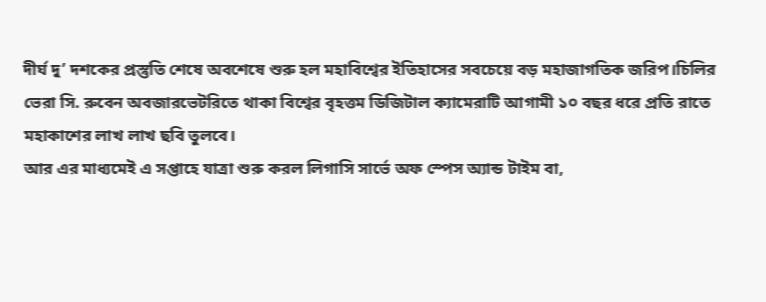দীর্ঘ দু’ দশকের প্রস্তুতি শেষে অবশেষে শুরু হল মহাবিশ্বের ইতিহাসের সবচেয়ে বড় মহাজাগতিক জরিপ।চিলির ভেরা সি. রুবেন অবজারভেটরিতে থাকা বিশ্বের বৃহত্তম ডিজিটাল ক্যামেরাটি আগামী ১০ বছর ধরে প্রতি রাতে মহাকাশের লাখ লাখ ছবি তুলবে।
আর এর মাধ্যমেই এ সপ্তাহে যাত্রা শুরু করল লিগাসি সার্ভে অফ স্পেস অ্যান্ড টাইম বা,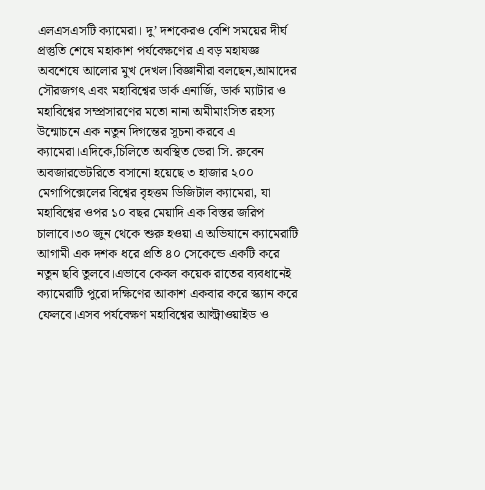এলএসএসটি ক্যামেরা। দু’ দশকেরও বেশি সময়ের দীর্ঘ প্রস্তুতি শেষে মহাকাশ পর্যবেক্ষণের এ বড় মহাযজ্ঞ অবশেষে আলোর মুখ দেখল।বিজ্ঞানীরা বলছেন,আমাদের সৌরজগৎ এবং মহাবিশ্বের ডার্ক এনার্জি, ডার্ক ম্যাটার ও মহাবিশ্বের সম্প্রসারণের মতো নানা অমীমাংসিত রহস্য উন্মোচনে এক নতুন দিগন্তের সূচনা করবে এ ক্যামেরা।এদিকে,চিলিতে অবস্থিত ভেরা সি. রুবেন অবজারভেটরিতে বসানো হয়েছে ৩ হাজার ২০০ মেগাপিক্সেলের বিশ্বের বৃহত্তম ডিজিটাল ক্যামেরা, যা মহাবিশ্বের ওপর ১০ বছর মেয়াদি এক বিস্তর জরিপ চালাবে।৩০ জুন থেকে শুরু হওয়া এ অভিযানে ক্যামেরাটি আগামী এক দশক ধরে প্রতি ৪০ সেকেন্ডে একটি করে নতুন ছবি তুলবে।এভাবে কেবল কয়েক রাতের ব্যবধানেই ক্যামেরাটি পুরো দক্ষিণের আকাশ একবার করে স্ক্যান করে ফেলবে।এসব পর্যবেক্ষণ মহাবিশ্বের আল্ট্রাওয়াইড ও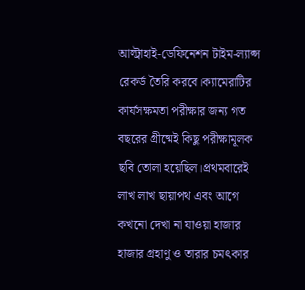আল্ট্রাহাই-ডেফিনেশন টাইম-ল্যাপ্স রেকর্ড তৈরি করবে।ক্যামেরাটির কার্যসক্ষমতা পরীক্ষার জন্য গত বছরের গ্রীষ্মেই কিছু পরীক্ষামূলক ছবি তোলা হয়েছিল।প্রথমবারেই লাখ লাখ ছায়াপথ এবং আগে কখনো দেখা না যাওয়া হাজার হাজার গ্রহাণু ও তারার চমৎকার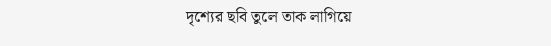দৃশ্যের ছবি তুলে তাক লাগিয়ে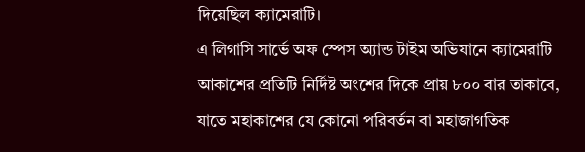দিয়েছিল ক্যামেরাটি।
এ লিগাসি সার্ভে অফ স্পেস অ্যান্ড টাইম অভিযানে ক্যামেরাটি আকাশের প্রতিটি নির্দিষ্ট অংশের দিকে প্রায় ৮০০ বার তাকাবে, যাতে মহাকাশের যে কোনো পরিবর্তন বা মহাজাগতিক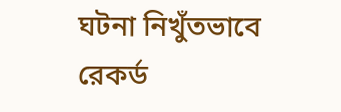ঘটনা নিখুঁতভাবে রেকর্ড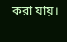করা যায়।